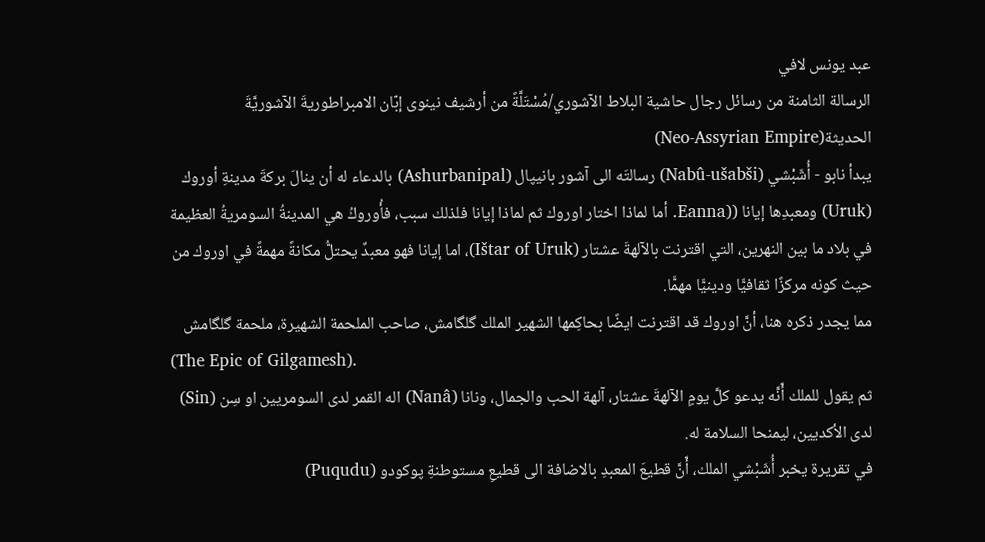عبد يونس لافي
الرسالة الثامنة من رسائل رجال حاشية البلاط الآشوري/مُسْتَلَّةً من أرشيف نينوى إبّان الامبراطوريةَ الآشوريَّةَ الحديثة(Neo-Assyrian Empire)
يبدأ نابو - أُشَبْشي (Nabû-ušabši) رسالتَه الى آشور بانيپال (Ashurbanipal) بالدعاء له أن ينالَ بركةَ مدينةِ أوروك (Uruk) ومعبدِها إيانا ((Eanna. أما لماذا اختار اوروك ثم لماذا إيانا فلذلك سبب، فأُوروكُ هي المدينةُ السومريةُ العظيمة في بلاد ما بين النهرين، التي اقترنت بالآلهةَ عشتار (Ištar of Uruk)، اما إيانا فهو معبدٌ يحتلُّ مكانةً مهمةً في اوروك من حيث كونه مركزًا ثقافيًّا ودينيًّا مهمًّا.
مما يجدر ذكره هنا، أنَّ اوروك قد اقترنت ايضًا بحاكِمها الشهير الملك گلگامش، صاحب الملحمة الشهيرة، ملحمة گلگامش
(The Epic of Gilgamesh).
ثم يقول للملك أّنَّه يدعو كلَّ يومٍ الآلهةَ عشتار، آلهة الحب والجمال، ونانا (Nanâ) اله القمر لدى السومريين او سِن (Sin) لدى الأكديين، ليمنحا السلامة له.
في تقريرة يخبر أُشَبْشي الملك، أّنَّ قطيعَ المعبدِ بالاضافة الى قطيعِ مستوطنةِ پوكودو (Puqudu)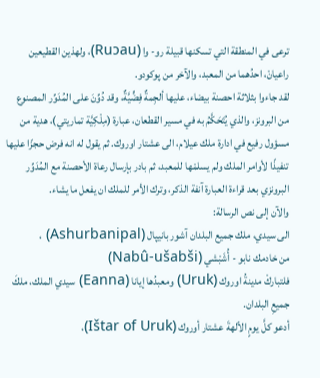ترعى في المنطقة التي تسكنها قبيلة رو- وا (Ruↄau)، ولهذين القطيعين راعيانْ، احدُهما من المعبد، والآخر من پوكودو.
لقد جاءوا بثلاثة احصنة بيضاء، عليها ألجِمةٌ فِضٍّيَّةٌ، وقد دُوِّنَ على المُدَوِّر المصنوع من البرونز، والذي يُتَحَكَّمُ به في مسير القطعان، عبارة (مِلْكِيَّة تماريتي)، هدية من مسؤول رفيع في ادارة ملك عيلام، الى عشتار اوروك. ثم يقول له انه فرض حجزًا عليها تنفيذًا لأوامر الملك ولم يسلمْها للمعبد، ثم بادر بإرسال رعاة الأحصنة مع المُدَوِّر البرونزي بعد قراءة العبارة آنفة الذكر، وترك الأمر للملك ان يفعل ما يشاء.
والآن إلى نص الرسالة:
الى سيدي، ملك جميع البلدان آشور بانيپال (Ashurbanipal) ،
من خادمك نابو - أُشَبْشي (Nabû-ušabši)
فلتباركْ مدينةُ اوروك (Uruk) ومعبدُها إيانا (Eanna) سيدي الملك، ملكَ جميعِ البلدان.
أدعو كلَّ يومٍ الٱلهةَ عشتار أوروك (Ištar of Uruk)،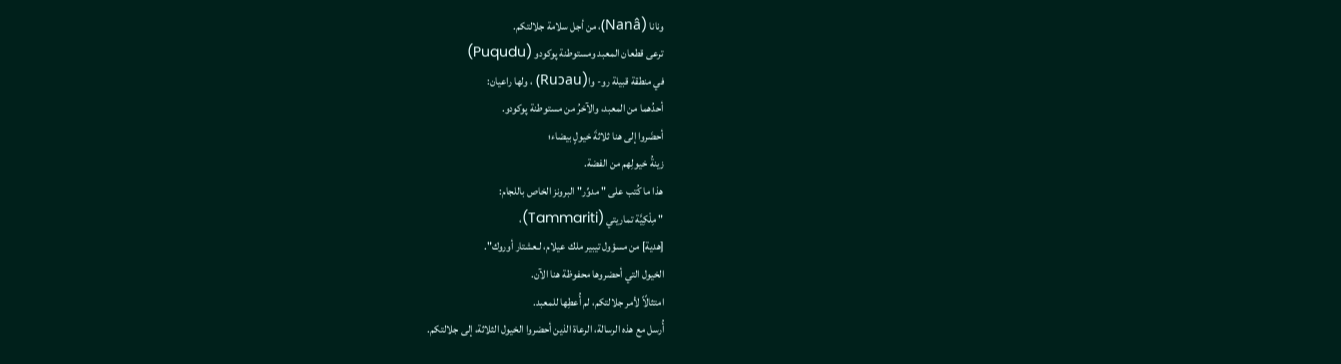ونانا (Nanâ)، من أجل سلامة جلالتكم.
ترعى قطعان المعبد ومستوطنة پوكودو (Puqudu)
في منطقة قبيلة رو- وا(Ruↄau) ، ولها راعيان:
أحدُهما من المعبد، والآخرُ من مستوطنة پوكودو.
أحضَروا إلى هنا ثلاثةَ خيولٍ بيضاء؛
زينةُ خيولِهم من الفضة.
هذا ما كُتب على " مدوِّر" البرونز الخاص باللجام:
" مِلْكِيَّة تماريتي (Tammariti)،
[هدية] من مسؤول تيبير ملك عيلام، لـعشتار أوروك".
الخيول التي أحضروها محفوظة هنا الآن.
امتثالًاً لأمر جلالتكم، لم أُعطِها للمعبد.
أُرسل مع هذه الرسالة، الرعاة الذين أحضروا الخيول الثلاثة، إلى جلالتكم.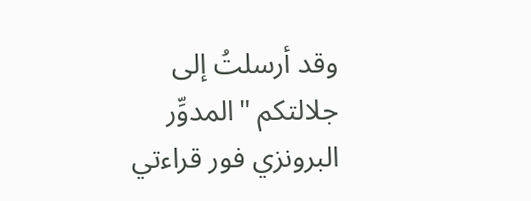وقد أرسلتُ إلى جلالتكم "المدوِّر البرونزي فور قراءتي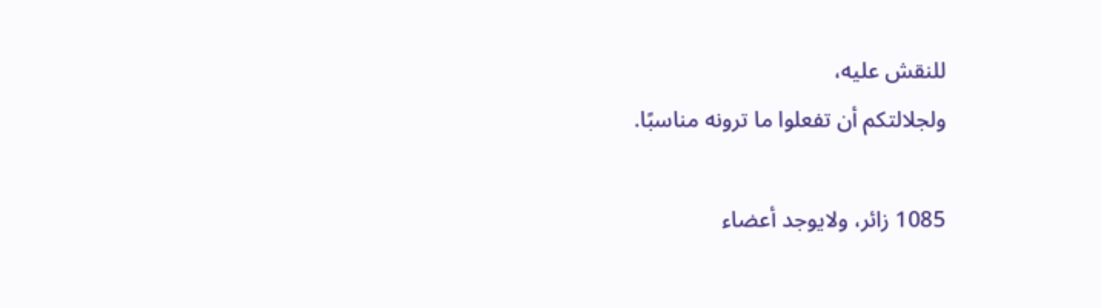للنقش عليه،
ولجلالتكم أن تفعلوا ما ترونه مناسبًا.

1085 زائر، ولايوجد أعضاء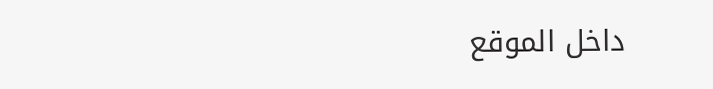داخل الموقع